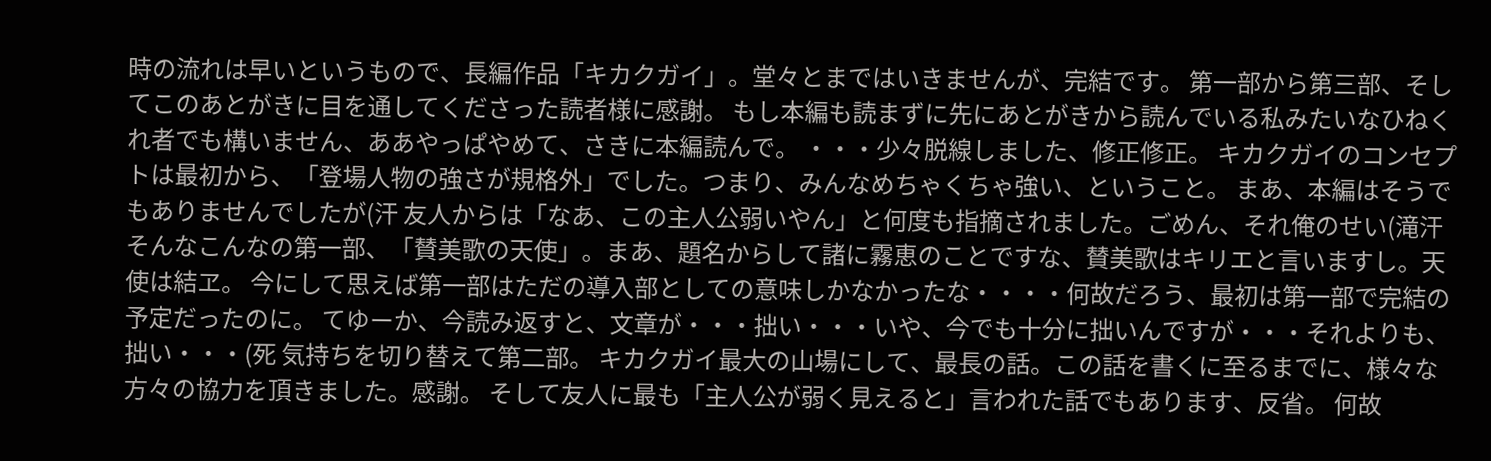時の流れは早いというもので、長編作品「キカクガイ」。堂々とまではいきませんが、完結です。 第一部から第三部、そしてこのあとがきに目を通してくださった読者様に感謝。 もし本編も読まずに先にあとがきから読んでいる私みたいなひねくれ者でも構いません、ああやっぱやめて、さきに本編読んで。 ・・・少々脱線しました、修正修正。 キカクガイのコンセプトは最初から、「登場人物の強さが規格外」でした。つまり、みんなめちゃくちゃ強い、ということ。 まあ、本編はそうでもありませんでしたが(汗 友人からは「なあ、この主人公弱いやん」と何度も指摘されました。ごめん、それ俺のせい(滝汗 そんなこんなの第一部、「賛美歌の天使」。まあ、題名からして諸に霧恵のことですな、賛美歌はキリエと言いますし。天使は結ヱ。 今にして思えば第一部はただの導入部としての意味しかなかったな・・・・何故だろう、最初は第一部で完結の予定だったのに。 てゆーか、今読み返すと、文章が・・・拙い・・・いや、今でも十分に拙いんですが・・・それよりも、拙い・・・(死 気持ちを切り替えて第二部。 キカクガイ最大の山場にして、最長の話。この話を書くに至るまでに、様々な方々の協力を頂きました。感謝。 そして友人に最も「主人公が弱く見えると」言われた話でもあります、反省。 何故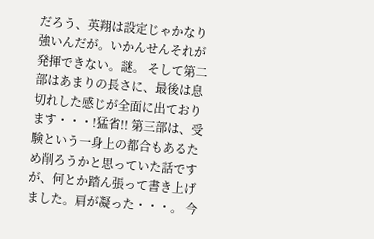だろう、英翔は設定じゃかなり強いんだが。いかんせんそれが発揮できない。謎。 そして第二部はあまりの長さに、最後は息切れした感じが全面に出ております・・・!猛省!! 第三部は、受験という一身上の都合もあるため削ろうかと思っていた話ですが、何とか踏ん張って書き上げました。肩が凝った・・・。 今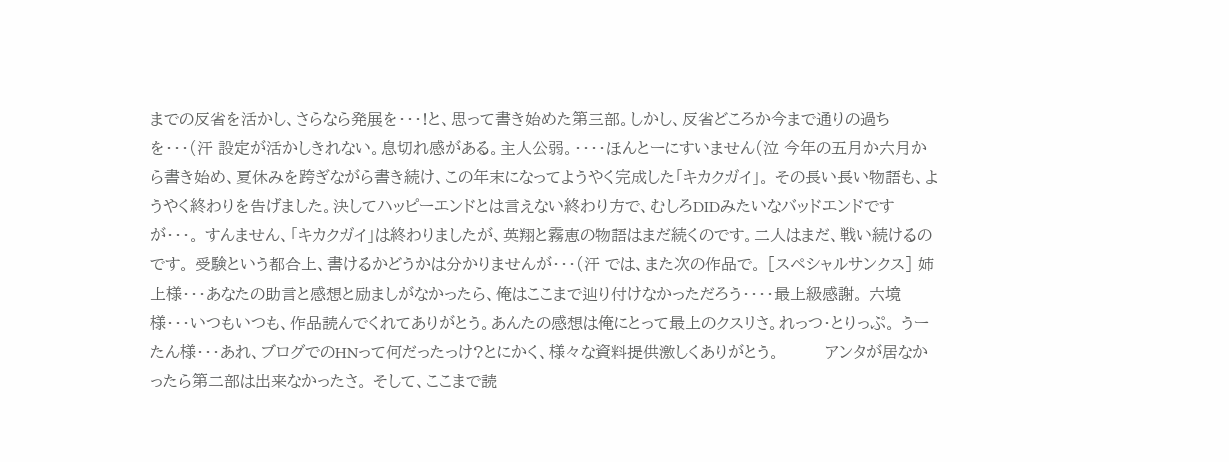までの反省を活かし、さらなら発展を・・・!と、思って書き始めた第三部。しかし、反省どころか今まで通りの過ちを・・・(汗 設定が活かしきれない。息切れ感がある。主人公弱。・・・・ほんとーにすいません(泣 今年の五月か六月から書き始め、夏休みを跨ぎながら書き続け、この年末になってようやく完成した「キカクガイ」。 その長い長い物語も、ようやく終わりを告げました。決してハッピーエンドとは言えない終わり方で、むしろDIDみたいなバッドエンドですが・・・。 すんません、「キカクガイ」は終わりましたが、英翔と霧恵の物語はまだ続くのです。二人はまだ、戦い続けるのです。 受験という都合上、書けるかどうかは分かりませんが・・・(汗 では、また次の作品で。 [スペシャルサンクス] 姉上様・・・あなたの助言と感想と励ましがなかったら、俺はここまで辿り付けなかっただろう・・・・最上級感謝。 六境様・・・いつもいつも、作品読んでくれてありがとう。あんたの感想は俺にとって最上のクスリさ。れっつ・とりっぷ。 うーたん様・・・あれ、ブログでのHNって何だったっけ?とにかく、様々な資料提供激しくありがとう。         アンタが居なかったら第二部は出来なかったさ。 そして、ここまで読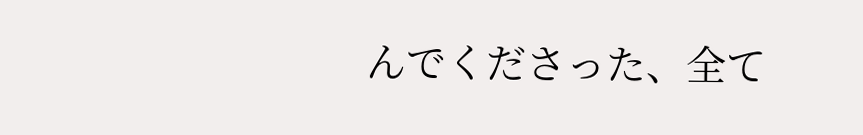んでくださった、全て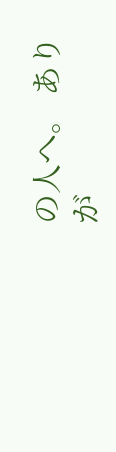の人へ。 ありが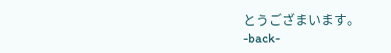とうござまいます。
-back-